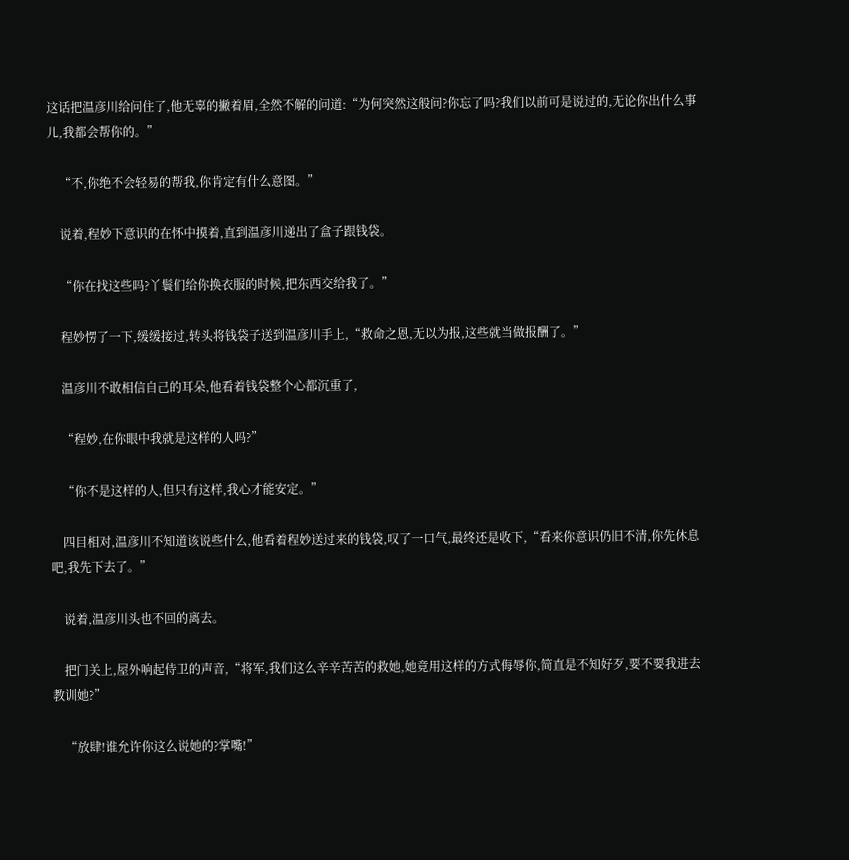这话把温彦川给问住了,他无辜的撇着眉,全然不解的问道:“为何突然这般问?你忘了吗?我们以前可是说过的,无论你出什么事儿,我都会帮你的。”

    “不,你绝不会轻易的帮我,你肯定有什么意图。”

    说着,程妙下意识的在怀中摸着,直到温彦川递出了盒子跟钱袋。

    “你在找这些吗?丫鬟们给你换衣服的时候,把东西交给我了。”

    程妙愣了一下,缓缓接过,转头将钱袋子送到温彦川手上,“救命之恩,无以为报,这些就当做报酬了。”

    温彦川不敢相信自己的耳朵,他看着钱袋整个心都沉重了,

    “程妙,在你眼中我就是这样的人吗?”

    “你不是这样的人,但只有这样,我心才能安定。”

    四目相对,温彦川不知道该说些什么,他看着程妙送过来的钱袋,叹了一口气,最终还是收下,“看来你意识仍旧不清,你先休息吧,我先下去了。”

    说着,温彦川头也不回的离去。

    把门关上,屋外响起侍卫的声音,“将军,我们这么辛辛苦苦的救她,她竟用这样的方式侮辱你,简直是不知好歹,要不要我进去教训她?”

    “放肆!谁允许你这么说她的?掌嘴!”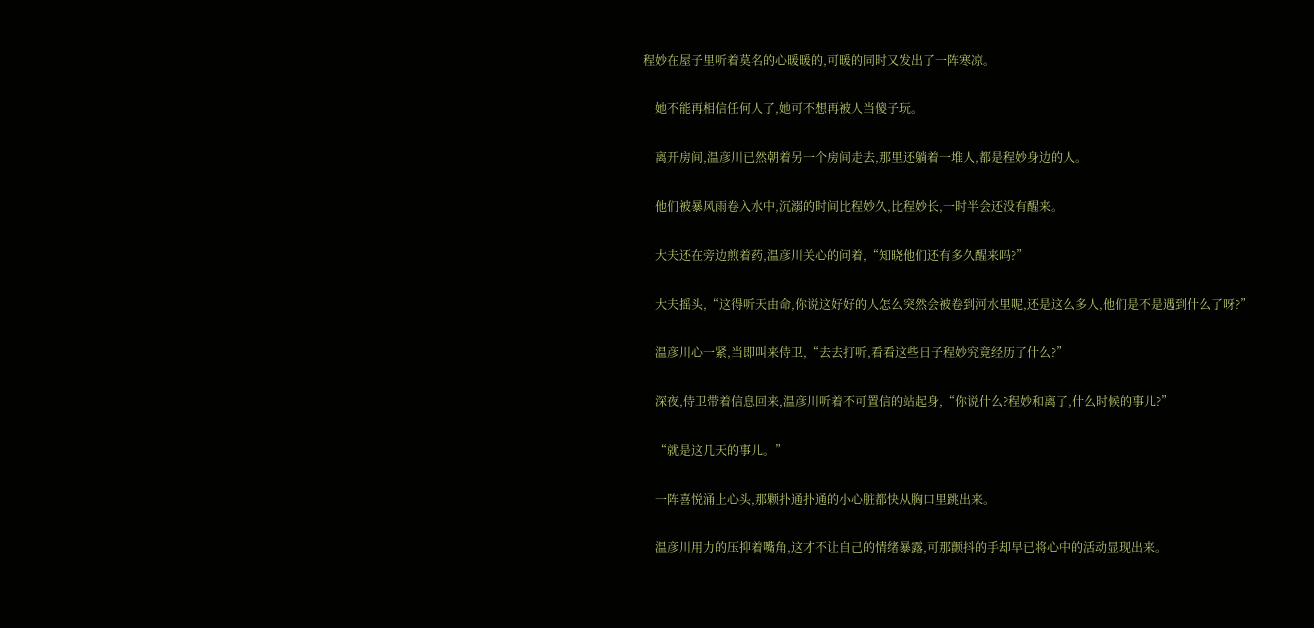程妙在屋子里听着莫名的心暖暖的,可暖的同时又发出了一阵寒凉。

    她不能再相信任何人了,她可不想再被人当傻子玩。

    离开房间,温彦川已然朝着另一个房间走去,那里还躺着一堆人,都是程妙身边的人。

    他们被暴风雨卷入水中,沉溺的时间比程妙久,比程妙长,一时半会还没有醒来。

    大夫还在旁边煎着药,温彦川关心的问着,“知晓他们还有多久醒来吗?”

    大夫摇头,“这得听天由命,你说这好好的人怎么突然会被卷到河水里呢,还是这么多人,他们是不是遇到什么了呀?”

    温彦川心一紧,当即叫来侍卫,“去去打听,看看这些日子程妙究竟经历了什么?”

    深夜,侍卫带着信息回来,温彦川听着不可置信的站起身,“你说什么?程妙和离了,什么时候的事儿?”

    “就是这几天的事儿。”

    一阵喜悦涌上心头,那颗扑通扑通的小心脏都快从胸口里跳出来。

    温彦川用力的压抑着嘴角,这才不让自己的情绪暴露,可那颤抖的手却早已将心中的活动显现出来。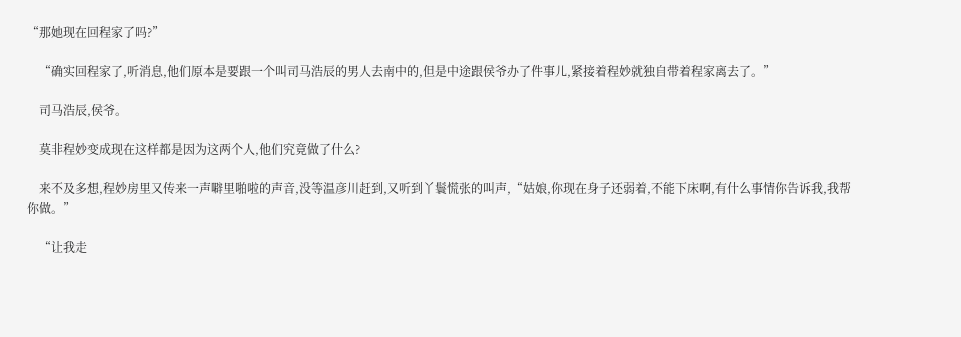“那她现在回程家了吗?”

    “确实回程家了,听消息,他们原本是要跟一个叫司马浩辰的男人去南中的,但是中途跟侯爷办了件事儿,紧接着程妙就独自带着程家离去了。”

    司马浩辰,侯爷。

    莫非程妙变成现在这样都是因为这两个人,他们究竟做了什么?

    来不及多想,程妙房里又传来一声噼里啪啦的声音,没等温彦川赶到,又听到丫鬟慌张的叫声,“姑娘,你现在身子还弱着,不能下床啊,有什么事情你告诉我,我帮你做。”

    “让我走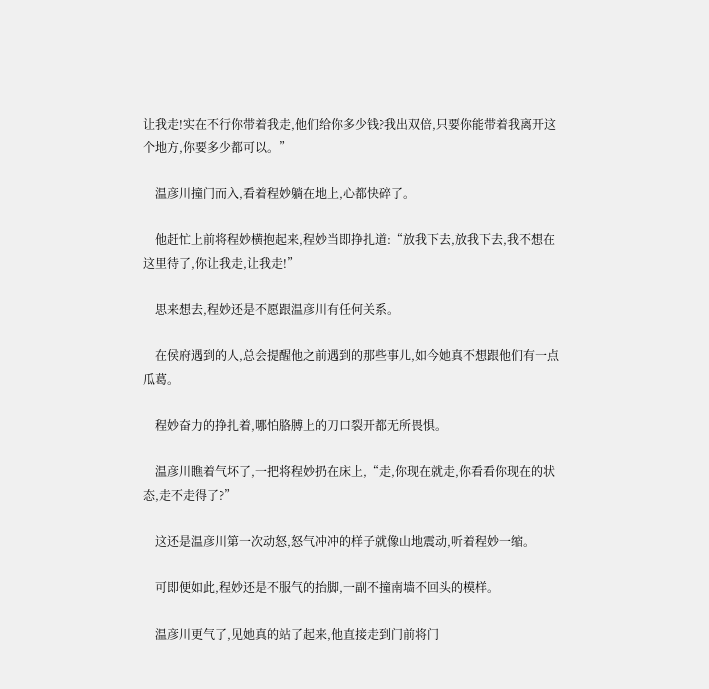让我走!实在不行你带着我走,他们给你多少钱?我出双倍,只要你能带着我离开这个地方,你要多少都可以。”

    温彦川撞门而入,看着程妙躺在地上,心都快碎了。

    他赶忙上前将程妙横抱起来,程妙当即挣扎道:“放我下去,放我下去,我不想在这里待了,你让我走,让我走!”

    思来想去,程妙还是不愿跟温彦川有任何关系。

    在侯府遇到的人,总会提醒他之前遇到的那些事儿,如今她真不想跟他们有一点瓜葛。

    程妙奋力的挣扎着,哪怕胳膊上的刀口裂开都无所畏惧。

    温彦川瞧着气坏了,一把将程妙扔在床上,“走,你现在就走,你看看你现在的状态,走不走得了?”

    这还是温彦川第一次动怒,怒气冲冲的样子就像山地震动,听着程妙一缩。

    可即便如此,程妙还是不服气的抬脚,一副不撞南墙不回头的模样。

    温彦川更气了,见她真的站了起来,他直接走到门前将门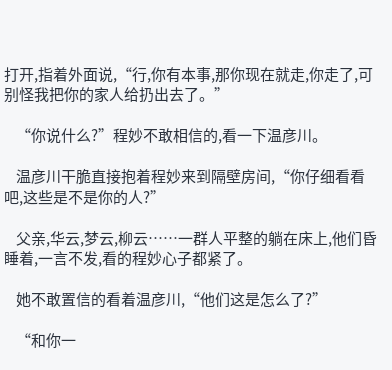打开,指着外面说,“行,你有本事,那你现在就走,你走了,可别怪我把你的家人给扔出去了。”

    “你说什么?”程妙不敢相信的,看一下温彦川。

    温彦川干脆直接抱着程妙来到隔壁房间,“你仔细看看吧,这些是不是你的人?”

    父亲,华云,梦云,柳云……一群人平整的躺在床上,他们昏睡着,一言不发,看的程妙心子都紧了。

    她不敢置信的看着温彦川,“他们这是怎么了?”

    “和你一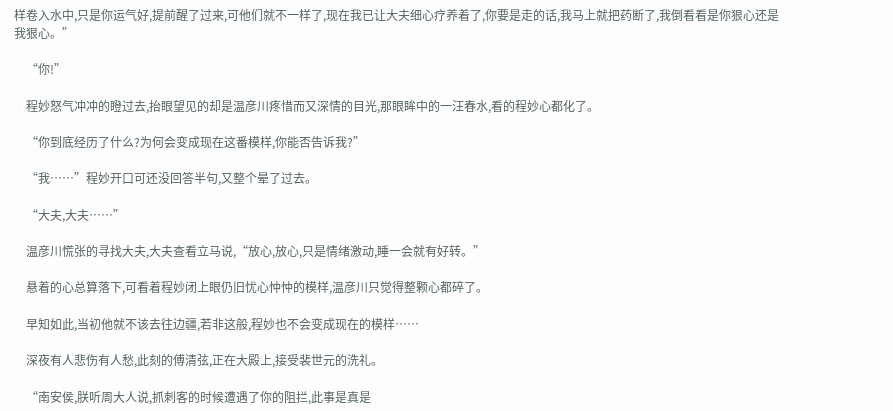样卷入水中,只是你运气好,提前醒了过来,可他们就不一样了,现在我已让大夫细心疗养着了,你要是走的话,我马上就把药断了,我倒看看是你狠心还是我狠心。”

    “你!”

    程妙怒气冲冲的瞪过去,抬眼望见的却是温彦川疼惜而又深情的目光,那眼眸中的一汪春水,看的程妙心都化了。

    “你到底经历了什么?为何会变成现在这番模样,你能否告诉我?”

    “我……”程妙开口可还没回答半句,又整个晕了过去。

    “大夫,大夫……”

    温彦川慌张的寻找大夫,大夫查看立马说,“放心,放心,只是情绪激动,睡一会就有好转。”

    悬着的心总算落下,可看着程妙闭上眼仍旧忧心忡忡的模样,温彦川只觉得整颗心都碎了。

    早知如此,当初他就不该去往边疆,若非这般,程妙也不会变成现在的模样……

    深夜有人悲伤有人愁,此刻的傅清弦,正在大殿上,接受裴世元的洗礼。

    “南安侯,朕听周大人说,抓刺客的时候遭遇了你的阻拦,此事是真是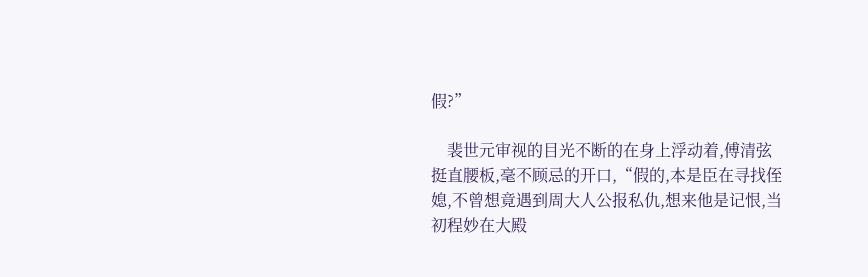假?”

    裴世元审视的目光不断的在身上浮动着,傅清弦挺直腰板,毫不顾忌的开口,“假的,本是臣在寻找侄媳,不曾想竟遇到周大人公报私仇,想来他是记恨,当初程妙在大殿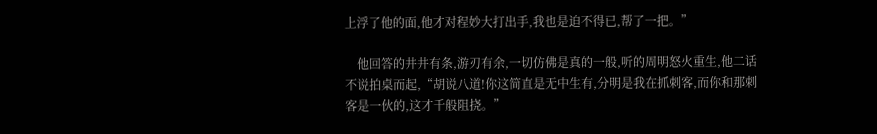上浮了他的面,他才对程妙大打出手,我也是迫不得已,帮了一把。”

    他回答的井井有条,游刃有余,一切仿佛是真的一般,听的周明怒火重生,他二话不说拍桌而起,“胡说八道!你这简直是无中生有,分明是我在抓刺客,而你和那刺客是一伙的,这才千般阻挠。”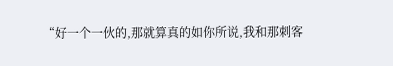“好一个一伙的,那就算真的如你所说,我和那刺客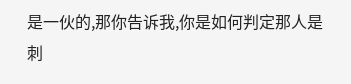是一伙的,那你告诉我,你是如何判定那人是刺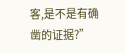客,是不是有确凿的证据?”